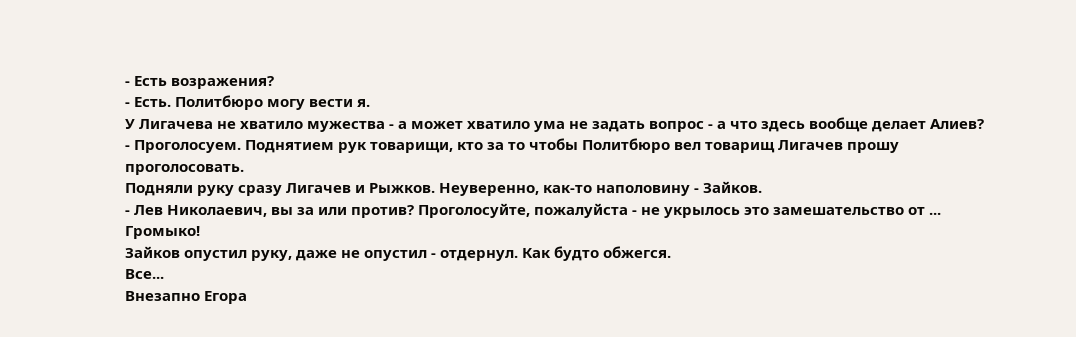- Есть возражения?
- Есть. Политбюро могу вести я.
У Лигачева не хватило мужества - а может хватило ума не задать вопрос - а что здесь вообще делает Алиев?
- Проголосуем. Поднятием рук товарищи, кто за то чтобы Политбюро вел товарищ Лигачев прошу проголосовать.
Подняли руку сразу Лигачев и Рыжков. Неуверенно, как-то наполовину - Зайков.
- Лев Николаевич, вы за или против? Проголосуйте, пожалуйста - не укрылось это замешательство от ... Громыко!
Зайков опустил руку, даже не опустил - отдернул. Как будто обжегся.
Все...
Внезапно Егора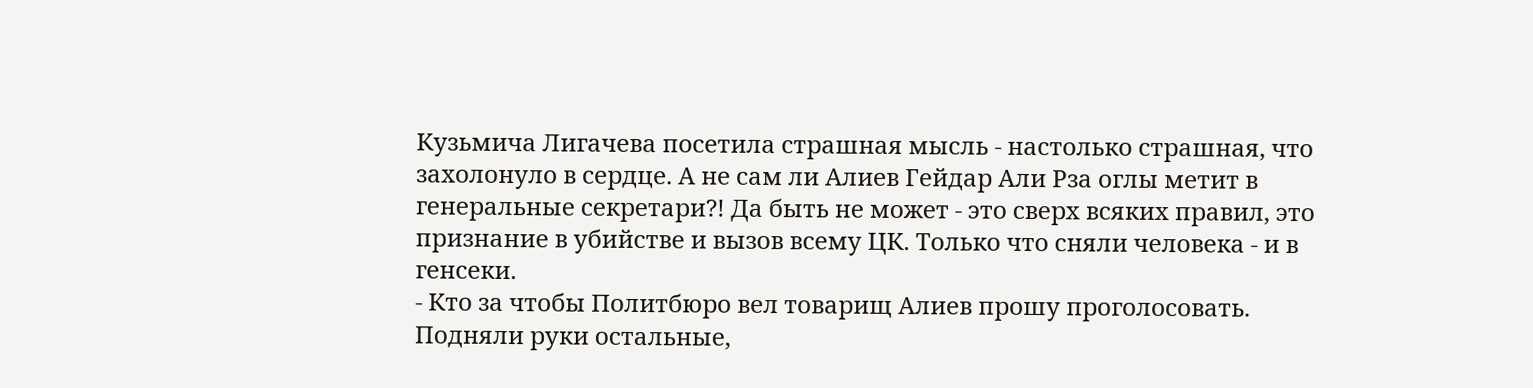Кузьмича Лигачева посетила страшная мысль - настолько страшная, что захолонуло в сердце. А не сам ли Алиев Гейдар Али Рза оглы метит в генеральные секретари?! Да быть не может - это сверх всяких правил, это признание в убийстве и вызов всему ЦК. Только что сняли человека - и в генсеки.
- Кто за чтобы Политбюро вел товарищ Алиев прошу проголосовать.
Подняли руки остальные,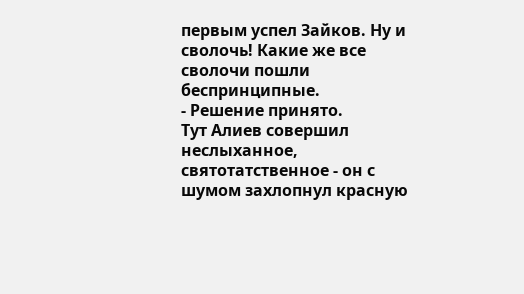первым успел Зайков. Ну и сволочь! Какие же все сволочи пошли беспринципные.
- Решение принято.
Тут Алиев совершил неслыханное, святотатственное - он с шумом захлопнул красную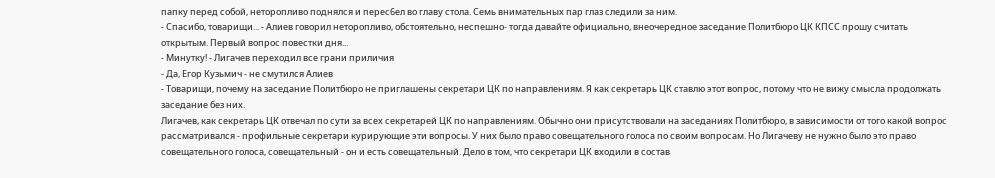папку перед собой, неторопливо поднялся и перес6ел во главу стола. Семь внимательных пар глаз следили за ним.
- Спасибо, товарищи... - Алиев говорил неторопливо, обстоятельно, неспешно- тогда давайте официально, внеочередное заседание Политбюро ЦК КПСС прошу считать открытым. Первый вопрос повестки дня...
- Минутку! - Лигачев переходил все грани приличия
- Да, Егор Кузьмич - не смутился Алиев
- Товарищи, почему на заседание Политбюро не приглашены секретари ЦК по направлениям. Я как секретарь ЦК ставлю этот вопрос, потому что не вижу смысла продолжать заседание без них.
Лигачев, как секретарь ЦК отвечал по сути за всех секретарей ЦК по направлениям. Обычно они присутствовали на заседаниях Политбюро, в зависимости от того какой вопрос рассматривался - профильные секретари курирующие эти вопросы. У них было право совещательного голоса по своим вопросам. Но Лигачеву не нужно было это право совещательного голоса, совещательный - он и есть совещательный. Дело в том, что секретари ЦК входили в состав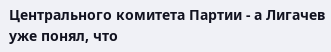Центрального комитета Партии - а Лигачев уже понял, что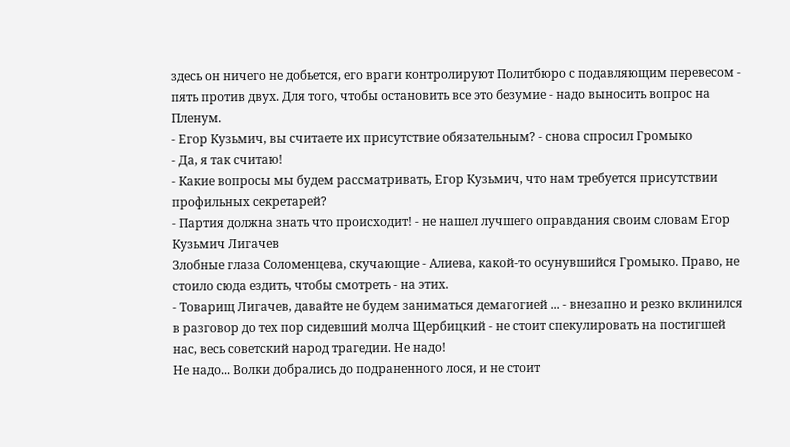здесь он ничего не добьется, его враги контролируют Политбюро с подавляющим перевесом - пять против двух. Для того, чтобы остановить все это безумие - надо выносить вопрос на Пленум.
- Егор Кузьмич, вы считаете их присутствие обязательным? - снова спросил Громыко
- Да, я так считаю!
- Какие вопросы мы будем рассматривать, Егор Кузьмич, что нам требуется присутствии профильных секретарей?
- Партия должна знать что происходит! - не нашел лучшего оправдания своим словам Егор Кузьмич Лигачев
Злобные глаза Соломенцева, скучающие - Алиева, какой-то осунувшийся Громыко. Право, не стоило сюда ездить, чтобы смотреть - на этих.
- Товарищ Лигачев, давайте не будем заниматься демагогией ... - внезапно и резко вклинился в разговор до тех пор сидевший молча Щербицкий - не стоит спекулировать на постигшей нас, весь советский народ трагедии. Не надо!
Не надо... Волки добрались до подраненного лося, и не стоит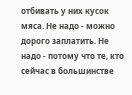отбивать у них кусок мяса. Не надо - можно дорого заплатить. Не надо - потому что те, кто сейчас в большинстве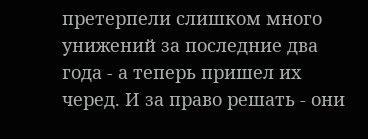претерпели слишком много унижений за последние два года - а теперь пришел их черед. И за право решать - они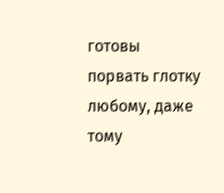готовы порвать глотку любому, даже тому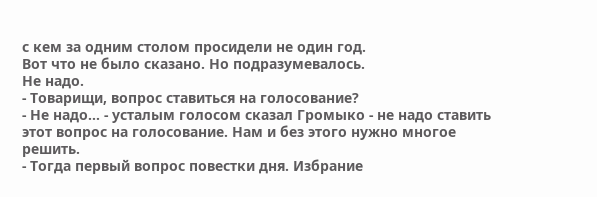с кем за одним столом просидели не один год.
Вот что не было сказано. Но подразумевалось.
Не надо.
- Товарищи, вопрос ставиться на голосование?
- Не надо... - усталым голосом сказал Громыко - не надо ставить этот вопрос на голосование. Нам и без этого нужно многое решить.
- Тогда первый вопрос повестки дня. Избрание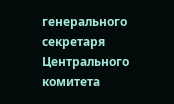генерального секретаря Центрального комитета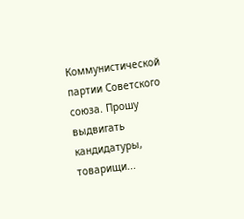Коммунистической партии Советского союза. Прошу выдвигать кандидатуры, товарищи...